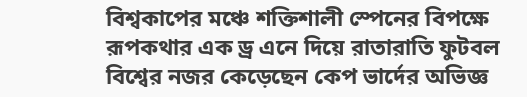বিশ্বকাপের মঞ্চে শক্তিশালী স্পেনের বিপক্ষে রূপকথার এক ড্র এনে দিয়ে রাতারাতি ফুটবল বিশ্বের নজর কেড়েছেন কেপ ভার্দের অভিজ্ঞ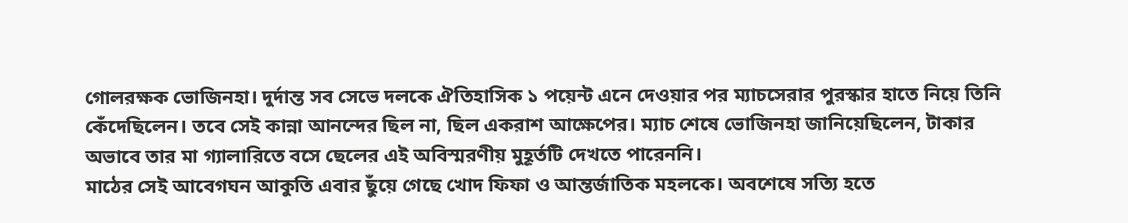গোলরক্ষক ভোজিনহা। দুর্দান্ত সব সেভে দলকে ঐতিহাসিক ১ পয়েন্ট এনে দেওয়ার পর ম্যাচসেরার পুরস্কার হাতে নিয়ে তিনি কেঁদেছিলেন। তবে সেই কান্না আনন্দের ছিল না, ছিল একরাশ আক্ষেপের। ম্যাচ শেষে ভোজিনহা জানিয়েছিলেন, টাকার অভাবে তার মা গ্যালারিতে বসে ছেলের এই অবিস্মরণীয় মুহূর্তটি দেখতে পারেননি।
মাঠের সেই আবেগঘন আকুতি এবার ছুঁয়ে গেছে খোদ ফিফা ও আন্তর্জাতিক মহলকে। অবশেষে সত্যি হতে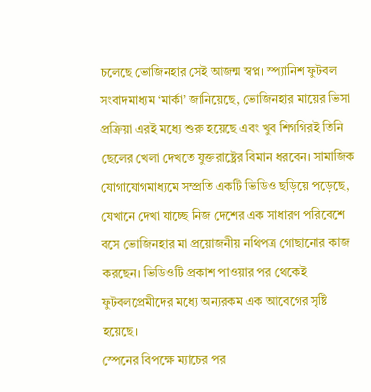চলেছে ভোজিনহার সেই আজন্ম স্বপ্ন। স্প্যানিশ ফুটবল সংবাদমাধ্যম ‘মার্কা’ জানিয়েছে, ভোজিনহার মায়ের ভিসা প্রক্রিয়া এরই মধ্যে শুরু হয়েছে এবং খুব শিগগিরই তিনি ছেলের খেলা দেখতে যুক্তরাষ্ট্রের বিমান ধরবেন। সামাজিক যোগাযোগমাধ্যমে সম্প্রতি একটি ভিডিও ছড়িয়ে পড়েছে, যেখানে দেখা যাচ্ছে নিজ দেশের এক সাধারণ পরিবেশে বসে ভোজিনহার মা প্রয়োজনীয় নথিপত্র গোছানোর কাজ করছেন। ভিডিওটি প্রকাশ পাওয়ার পর থেকেই ফুটবলপ্রেমীদের মধ্যে অন্যরকম এক আবেগের সৃষ্টি হয়েছে।
স্পেনের বিপক্ষে ম্যাচের পর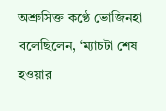অশ্রুসিক্ত কণ্ঠে ভোজিনহা বলেছিলেন, ‘ম্যাচটা শেষ হওয়ার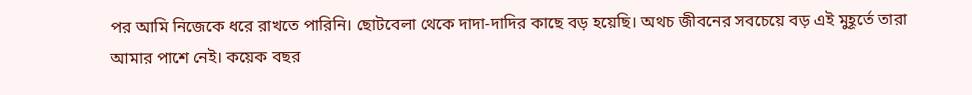পর আমি নিজেকে ধরে রাখতে পারিনি। ছোটবেলা থেকে দাদা-দাদির কাছে বড় হয়েছি। অথচ জীবনের সবচেয়ে বড় এই মুহূর্তে তারা আমার পাশে নেই। কয়েক বছর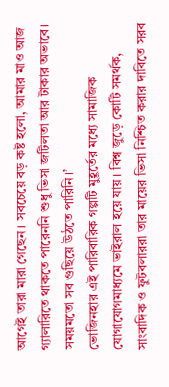আগেই তারা মারা গেছেন। সবচেয়ে বড় কষ্ট হলো, আমার মাও আজ গ্যালারিতে থাকতে পারেননি শুধু ভিসা জটিলতা আর টাকার অভাবে। সময়মতো সব গুছিয়ে উঠতে পারিনি।’
ভোজিনহার এই পারিবারিক গল্পটি মুহূর্তের মধ্যে সামাজিক যোগাযোগমাধ্যমে ভাইরাল হয়ে যায়। বিশ্ব জুড়ে কোটি সমর্থক, সাংবাদিক ও ফুটবলাররা তার মায়ের ভিসা নিশ্চিত করার দাবিতে সরব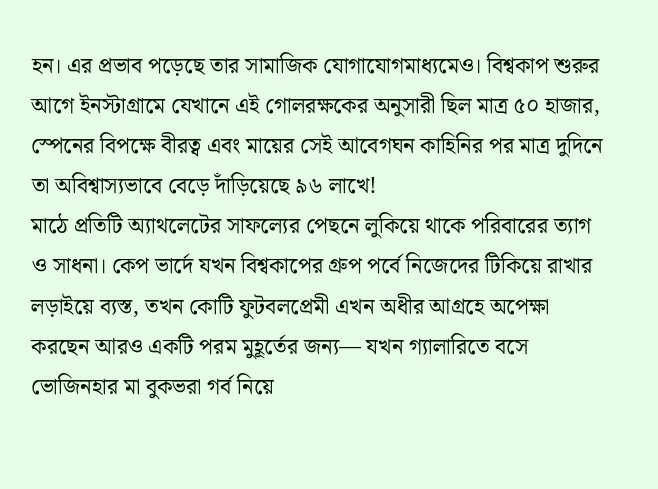হন। এর প্রভাব পড়েছে তার সামাজিক যোগাযোগমাধ্যমেও। বিশ্বকাপ শুরুর আগে ইনস্টাগ্রামে যেখানে এই গোলরক্ষকের অনুসারী ছিল মাত্র ৫০ হাজার, স্পেনের বিপক্ষে বীরত্ব এবং মায়ের সেই আবেগঘন কাহিনির পর মাত্র দুদিনে তা অবিশ্বাস্যভাবে বেড়ে দাঁড়িয়েছে ৯৬ লাখে!
মাঠে প্রতিটি অ্যাথলেটের সাফল্যের পেছনে লুকিয়ে থাকে পরিবারের ত্যাগ ও সাধনা। কেপ ভার্দে যখন বিশ্বকাপের গ্রুপ পর্বে নিজেদের টিকিয়ে রাখার লড়াইয়ে ব্যস্ত, তখন কোটি ফুটবলপ্রেমী এখন অধীর আগ্রহে অপেক্ষা করছেন আরও একটি পরম মুহূর্তের জন্য— যখন গ্যালারিতে বসে ভোজিনহার মা বুকভরা গর্ব নিয়ে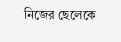নিজের ছেলেকে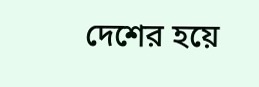দেশের হয়ে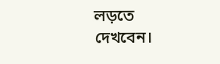লড়তে দেখবেন।